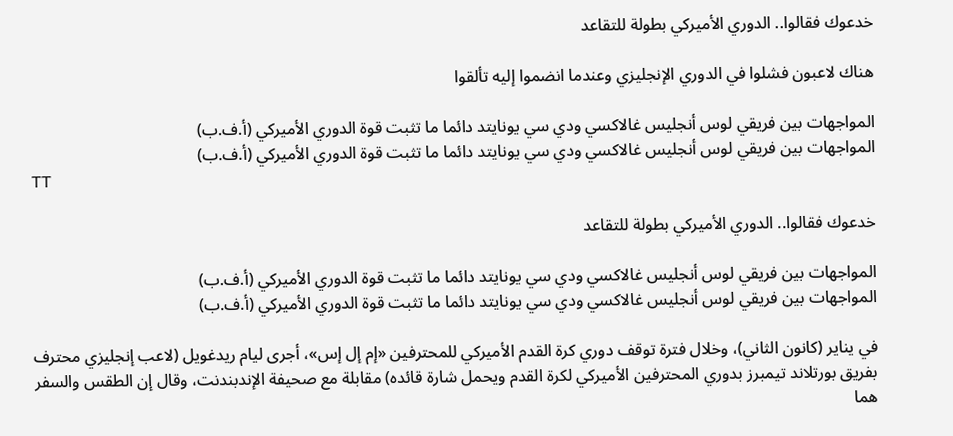خدعوك فقالوا.. الدوري الأميركي بطولة للتقاعد

هناك لاعبون فشلوا في الدوري الإنجليزي وعندما انضموا إليه تألقوا

المواجهات بين فريقي لوس أنجليس غالاكسي ودي سي يونايتد دائما ما تثبت قوة الدوري الأميركي (أ.ف.ب)
المواجهات بين فريقي لوس أنجليس غالاكسي ودي سي يونايتد دائما ما تثبت قوة الدوري الأميركي (أ.ف.ب)
TT

خدعوك فقالوا.. الدوري الأميركي بطولة للتقاعد

المواجهات بين فريقي لوس أنجليس غالاكسي ودي سي يونايتد دائما ما تثبت قوة الدوري الأميركي (أ.ف.ب)
المواجهات بين فريقي لوس أنجليس غالاكسي ودي سي يونايتد دائما ما تثبت قوة الدوري الأميركي (أ.ف.ب)

في يناير (كانون الثاني)، وخلال فترة توقف دوري كرة القدم الأميركي للمحترفين «إم إل إس»، أجرى ليام ريدغويل (لاعب إنجليزي محترف بفريق بورتلاند تيمبرز بدوري المحترفين الأميركي لكرة القدم ويحمل شارة قائده) مقابلة مع صحيفة الإندبندنت، وقال إن الطقس والسفر هما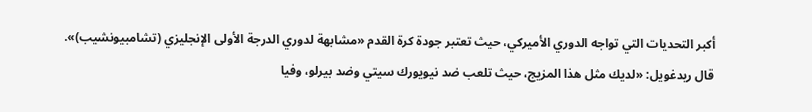أكبر التحديات التي تواجه الدوري الأميركي، حيث تعتبر جودة كرة القدم «مشابهة لدوري الدرجة الأولى الإنجليزي (تشامبيونشيب)».
قال ريدغويل: «لديك مثل هذا المزيج، حيث تلعب ضد نيويورك سيتي وضد بيرلو، وفيا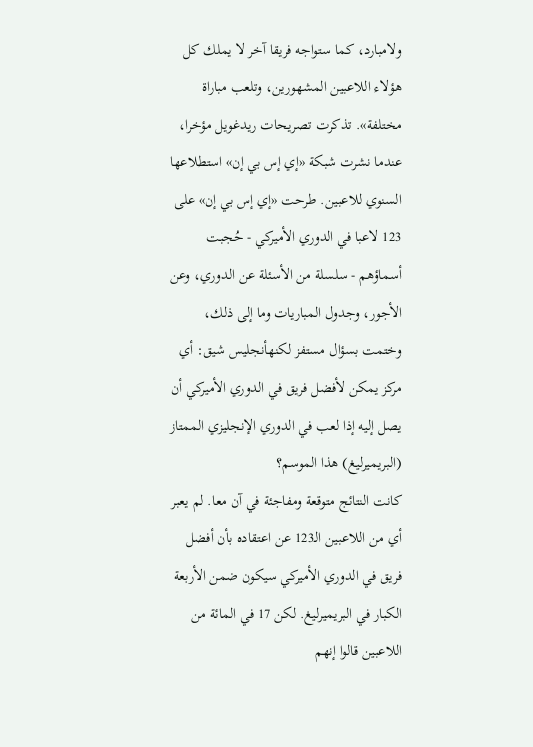ولامبارد، كما ستواجه فريقا آخر لا يملك كل هؤلاء اللاعبين المشهورين، وتلعب مباراة مختلفة». تذكرت تصريحات ريدغويل مؤخرا، عندما نشرت شبكة «إي إس بي إن» استطلاعها السنوي للاعبين. طرحت «إي إس بي إن» على 123 لاعبا في الدوري الأميركي - حُجبت أسماؤهم - سلسلة من الأسئلة عن الدوري، وعن الأجور، وجدول المباريات وما إلى ذلك، وختمت بسؤال مستفز لكنهأنجليس شيق: أي مركز يمكن لأفضل فريق في الدوري الأميركي أن يصل إليه إذا لعب في الدوري الإنجليزي الممتاز (البريميرليغ) هذا الموسم؟
كانت النتائج متوقعة ومفاجئة في آن معا. لم يعبر أي من اللاعبين الـ123 عن اعتقاده بأن أفضل فريق في الدوري الأميركي سيكون ضمن الأربعة الكبار في البريميرليغ. لكن 17 في المائة من اللاعبين قالوا إنهم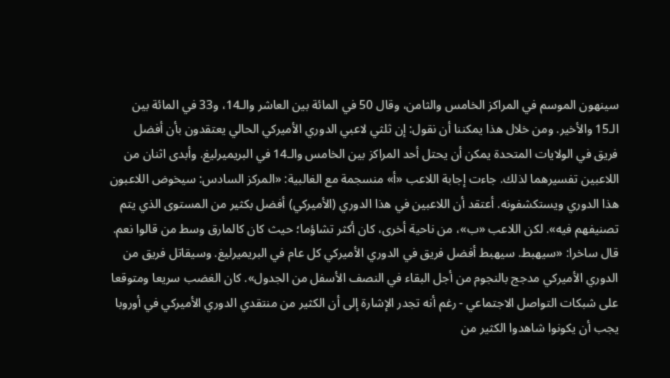سينهون الموسم في المراكز الخامس والثامن، وقال 50 في المائة بين العاشر والـ14، و33 في المائة بين الـ15 والأخير. ومن خلال هذا يمكننا أن نقول: إن ثلثي لاعبي الدوري الأميركي الحالي يعتقدون بأن أفضل فريق في الولايات المتحدة يمكن أن يحتل أحد المراكز بين الخامس والـ14 في البريميرليغ. وأبدى اثنان من اللاعبين تفسيرهما لذلك. جاءت إجابة اللاعب «أ» منسجمة مع الغالبية: «المركز السادس: سيخوض اللاعبون هذا الدوري ويستكشفونه. أعتقد أن اللاعبين في هذا الدوري (الأميركي) أفضل بكثير من المستوى الذي يتم تصنيفهم فيه». لكن اللاعب «ب»، من ناحية أخرى، كان أكثر تشاؤما؛ حيث كان كالمارق وسط من قالوا نعم. قال ساخرا: «سيهبط. سيهبط أفضل فريق في الدوري الأميركي كل عام في البريميرليغ. وسيقاتل فريق من الدوري الأميركي مدجج بالنجوم من أجل البقاء في النصف الأسفل من الجدول». كان الغضب سريعا ومتوقعا على شبكات التواصل الاجتماعي - رغم أنه تجدر الإشارة إلى أن الكثير من منتقدي الدوري الأميركي في أوروبا يجب أن يكونوا شاهدوا الكثير من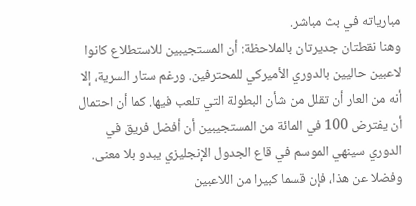مبارياته في بث مباشر.
وهنا نقطتان جديرتان بالملاحظة: أن المستجيبين للاستطلاع كانوا لاعبين حاليين بالدوري الأميركي للمحترفين. ورغم ستار السرية، إلا أنه من العار أن تقلل من شأن البطولة التي تلعب فيها. كما أن احتمال أن يفترض 100 في المائة من المستجيبين أن أفضل فريق في الدوري سينهي الموسم في قاع الجدول الإنجليزي يبدو بلا معنى. وفضلا عن هذا، فإن قسما كبيرا من اللاعبين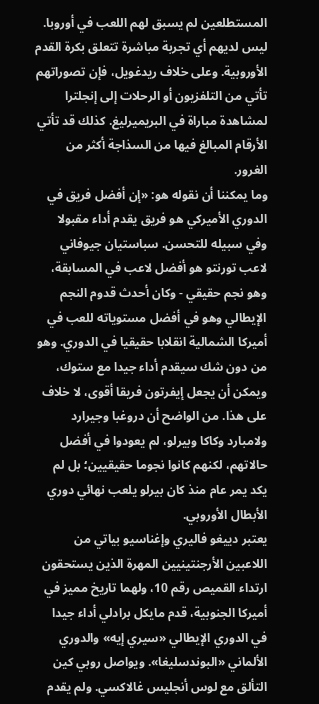المستطلعين لم يسبق لهم اللعب في أوروبا. ليس لديهم أي تجربة مباشرة تتعلق بكرة القدم الأوروبية. وعلى خلاف ريدغويل، فإن تصوراتهم تأتي من التلفزيون أو الرحلات إلى إنجلترا لمشاهدة مباراة في البريميرليغ. كذلك قد تأتي الأرقام المبالغ فيها من السذاجة أكثر من الغرور.
وما يمكننا أن نقوله هو: «إن أفضل فريق في الدوري الأميركي هو فريق يقدم أداء مقبولا وفي سبيله للتحسن. سباستيان جيوفاني لاعب تورنتو هو أفضل لاعب في المسابقة، وهو نجم حقيقي - وكان أحدث قدوم النجم الإيطالي وهو في أفضل مستوياته للعب في أميركا الشمالية انقلابا حقيقيا في الدوري. وهو من دون شك سيقدم أداء جيدا مع ستوك، ويمكن أن يجعل إيفرتون فريقا أقوى، لا خلاف على هذا. من الواضح أن دروغبا وجيرارد ولامبارد وكاكا وبيرلو، لم يعودوا في أفضل حالاتهم، لكنهم كانوا نجوما حقيقيين؛ بل لم يكد يمر عام منذ كان بيرلو يلعب نهائي دوري الأبطال الأوروبي.
يعتبر دييغو فاليري وإغناسيو بياتي من اللاعبين الأرجنتينيين المهرة الذين يستحقون ارتداء القميص رقم 10، ولهما تاريخ مميز في أميركا الجنوبية، قدم مايكل برادلي أداء جيدا في الدوري الإيطالي «سيري إيه» والدوري الألماني «البوندسليغا». ويواصل روبي كين التألق مع لوس أنجليس غالاكسي. ولم يقدم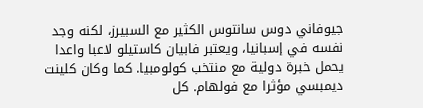جيوفاني دوس سانتوس الكثير مع السبيرز، لكنه وجد نفسه في إسبانيا، ويعتبر فابيان كاستيلو لاعبا واعدا يحمل خبرة دولية مع منتخب كولومبيا. كما وكان كلينت ديمبسي مؤثرا مع فولهام. كل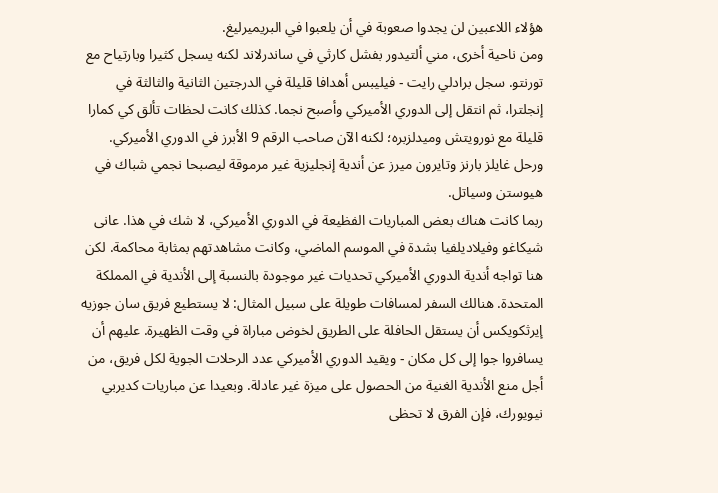هؤلاء اللاعبين لن يجدوا صعوبة في أن يلعبوا في البريميرليغ.
ومن ناحية أخرى، مني ألتيدور بفشل كارثي في ساندرلاند لكنه يسجل كثيرا وبارتياح مع تورنتو. سجل برادلي رايت - فيليبس أهدافا قليلة في الدرجتين الثانية والثالثة في إنجلترا، ثم انتقل إلى الدوري الأميركي وأصبح نجما. كذلك كانت لحظات تألق كي كمارا قليلة مع نورويتش وميدلزبره؛ لكنه الآن صاحب الرقم 9 الأبرز في الدوري الأميركي. ورحل غايلز بارنز وتايرون ميرز عن أندية إنجليزية غير مرموقة ليصبحا نجمي شباك في هيوستن وسياتل.
ربما كانت هناك بعض المباريات الفظيعة في الدوري الأميركي، لا شك في هذا. عانى شيكاغو وفيلاديلفيا بشدة في الموسم الماضي، وكانت مشاهدتهم بمثابة محاكمة. لكن هنا تواجه أندية الدوري الأميركي تحديات غير موجودة بالنسبة إلى الأندية في المملكة المتحدة. هنالك السفر لمسافات طويلة على سبيل المثال: لا يستطيع فريق سان جوزيه إيرثكويكس أن يستقل الحافلة على الطريق لخوض مباراة في وقت الظهيرة. عليهم أن يسافروا جوا إلى كل مكان - ويقيد الدوري الأميركي عدد الرحلات الجوية لكل فريق، من أجل منع الأندية الغنية من الحصول على ميزة غير عادلة. وبعيدا عن مباريات كديربي نيويورك، فإن الفرق لا تحظى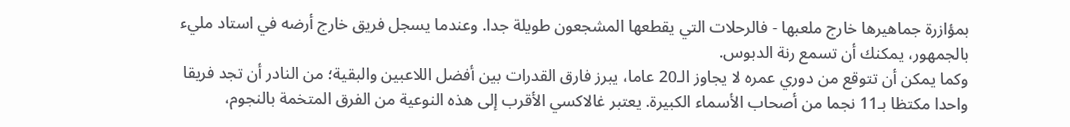بمؤازرة جماهيرها خارج ملعبها - فالرحلات التي يقطعها المشجعون طويلة جدا. وعندما يسجل فريق خارج أرضه في استاد مليء بالجمهور، يمكنك أن تسمع رنة الدبوس.
وكما يمكن أن تتوقع من دوري عمره لا يجاوز الـ20 عاما، يبرز فارق القدرات بين أفضل اللاعبين والبقية؛ من النادر أن تجد فريقا واحدا مكتظا بـ11 نجما من أصحاب الأسماء الكبيرة. يعتبر غالاكسي الأقرب إلى هذه النوعية من الفرق المتخمة بالنجوم،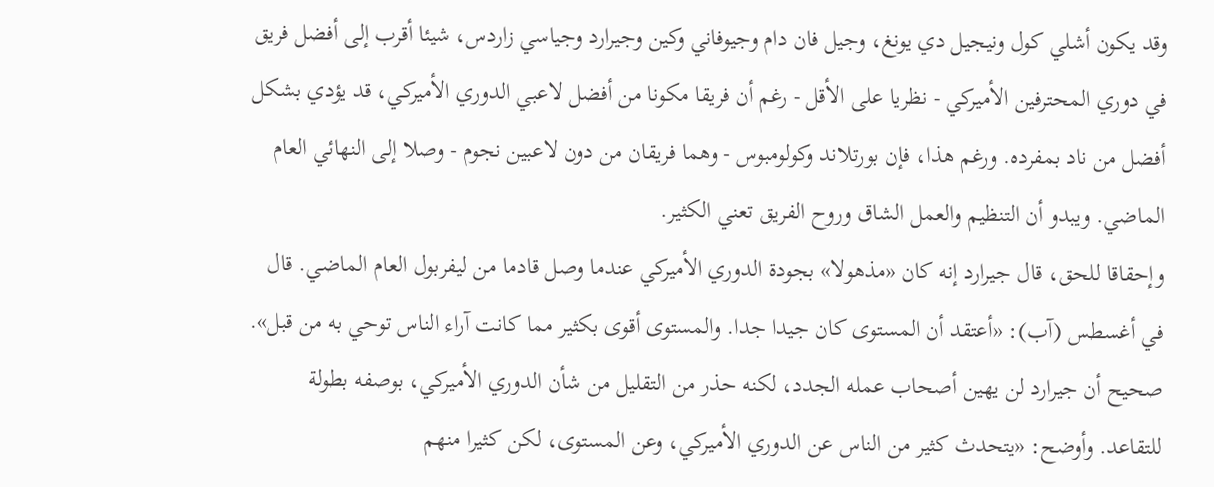وقد يكون أشلي كول ونيجيل دي يونغ، وجيل فان دام وجيوفاني وكين وجيرارد وجياسي زاردس، شيئا أقرب إلى أفضل فريق في دوري المحترفين الأميركي - نظريا على الأقل - رغم أن فريقا مكونا من أفضل لاعبي الدوري الأميركي، قد يؤدي بشكل أفضل من ناد بمفرده. ورغم هذا، فإن بورتلاند وكولومبوس - وهما فريقان من دون لاعبين نجوم - وصلا إلى النهائي العام الماضي. ويبدو أن التنظيم والعمل الشاق وروح الفريق تعني الكثير.
وإحقاقا للحق، قال جيرارد إنه كان «مذهولا» بجودة الدوري الأميركي عندما وصل قادما من ليفربول العام الماضي. قال في أغسطس (آب): «أعتقد أن المستوى كان جيدا جدا. والمستوى أقوى بكثير مما كانت آراء الناس توحي به من قبل». صحيح أن جيرارد لن يهين أصحاب عمله الجدد، لكنه حذر من التقليل من شأن الدوري الأميركي، بوصفه بطولة للتقاعد. وأوضح: «يتحدث كثير من الناس عن الدوري الأميركي، وعن المستوى، لكن كثيرا منهم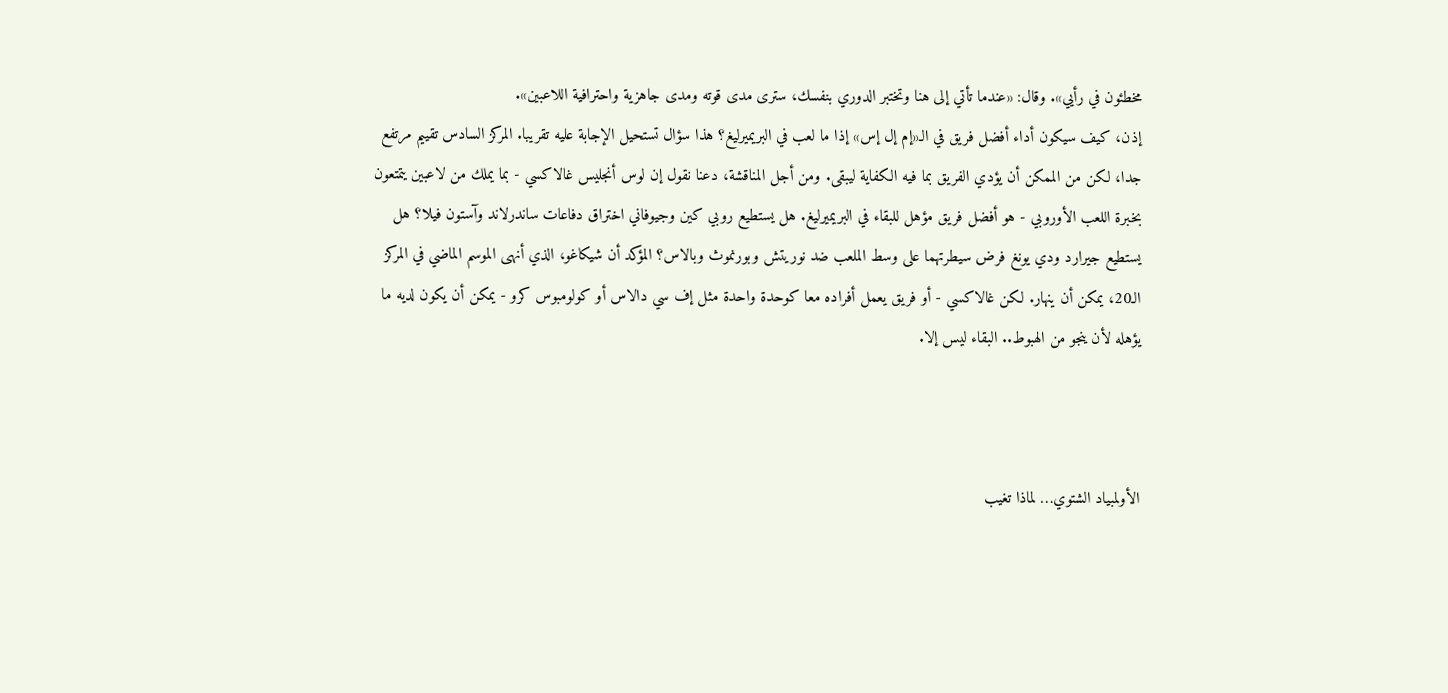مخطئون في رأيي». وقال: «عندما تأتي إلى هنا وتختبر الدوري بنفسك، سترى مدى قوته ومدى جاهزية واحترافية اللاعبين».
إذن، كيف سيكون أداء أفضل فريق في الـ«إم إل إس» إذا ما لعب في البريميرليغ؟ هذا سؤال تستحيل الإجابة عليه تقريبا. المركز السادس تقييم مرتفع جدا، لكن من الممكن أن يؤدي الفريق بما فيه الكفاية ليبقى. ومن أجل المناقشة، دعنا نقول إن لوس أنجليس غالاكسي - بما يملك من لاعبين يتمتعون بخبرة اللعب الأوروبي - هو أفضل فريق مؤهل للبقاء في البريميرليغ. هل يستطيع روبي كين وجيوفاني اختراق دفاعات ساندرلاند وآستون فيلا؟ هل يستطيع جيرارد ودي يونغ فرض سيطرتهما على وسط الملعب ضد نوريتش وبورنموث وبالاس؟ المؤكد أن شيكاغو، الذي أنهى الموسم الماضي في المركز الـ20، يمكن أن ينهار. لكن غالاكسي - أو فريق يعمل أفراده معا كوحدة واحدة مثل إف سي دالاس أو كولومبوس كرو - يمكن أن يكون لديه ما يؤهله لأن ينجو من الهبوط.. البقاء ليس إلا.



الأولمبياد الشتوي… لماذا تغيب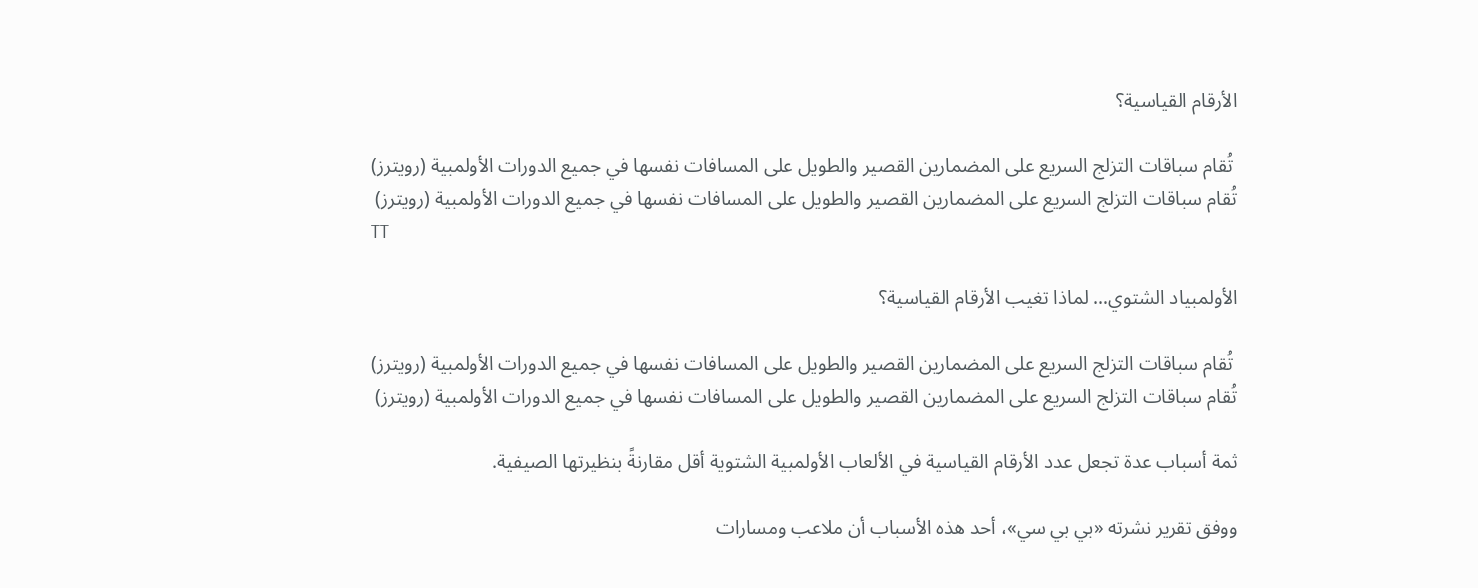الأرقام القياسية؟

 تُقام سباقات التزلج السريع على المضمارين القصير والطويل على المسافات نفسها في جميع الدورات الأولمبية (رويترز)
تُقام سباقات التزلج السريع على المضمارين القصير والطويل على المسافات نفسها في جميع الدورات الأولمبية (رويترز)
TT

الأولمبياد الشتوي… لماذا تغيب الأرقام القياسية؟

 تُقام سباقات التزلج السريع على المضمارين القصير والطويل على المسافات نفسها في جميع الدورات الأولمبية (رويترز)
تُقام سباقات التزلج السريع على المضمارين القصير والطويل على المسافات نفسها في جميع الدورات الأولمبية (رويترز)

ثمة أسباب عدة تجعل عدد الأرقام القياسية في الألعاب الأولمبية الشتوية أقل مقارنةً بنظيرتها الصيفية.

ووفق تقرير نشرته «بي بي سي»، أحد هذه الأسباب أن ملاعب ومسارات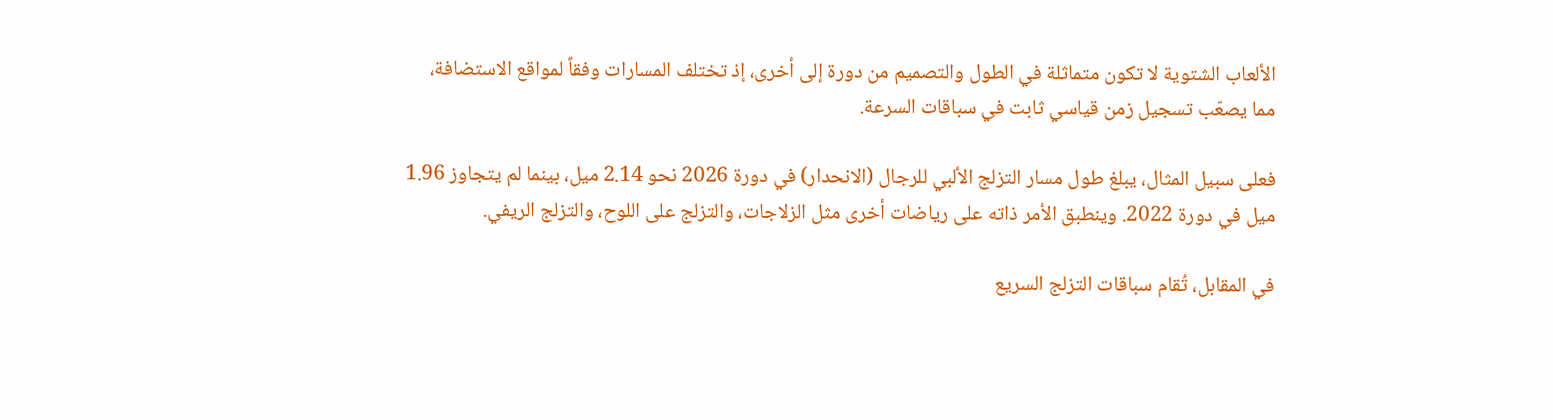الألعاب الشتوية لا تكون متماثلة في الطول والتصميم من دورة إلى أخرى، إذ تختلف المسارات وفقاً لمواقع الاستضافة، مما يصعّب تسجيل زمن قياسي ثابت في سباقات السرعة.

فعلى سبيل المثال، يبلغ طول مسار التزلج الألبي للرجال (الانحدار) في دورة 2026 نحو 2.14 ميل، بينما لم يتجاوز 1.96 ميل في دورة 2022. وينطبق الأمر ذاته على رياضات أخرى مثل الزلاجات، والتزلج على اللوح، والتزلج الريفي.

في المقابل، تُقام سباقات التزلج السريع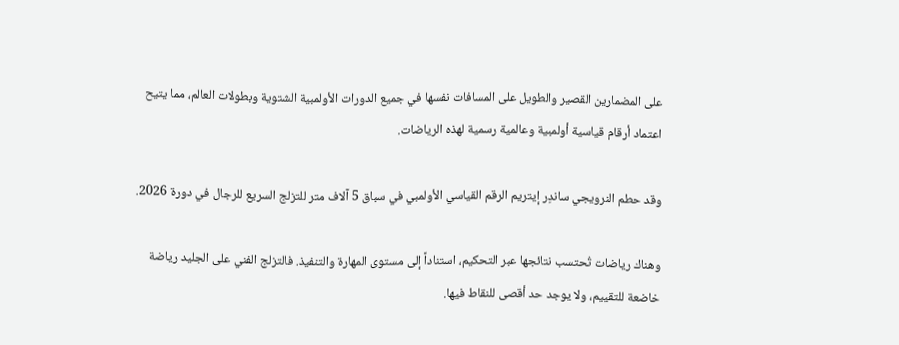على المضمارين القصير والطويل على المسافات نفسها في جميع الدورات الأولمبية الشتوية وبطولات العالم، مما يتيح اعتماد أرقام قياسية أولمبية وعالمية رسمية لهذه الرياضات.

وقد حطم النرويجي ساندِر إيتريم الرقم القياسي الأولمبي في سباق 5 آلاف متر للتزلج السريع للرجال في دورة 2026.

وهناك رياضات تُحتسب نتائجها عبر التحكيم، استناداً إلى مستوى المهارة والتنفيذ. فالتزلج الفني على الجليد رياضة خاضعة للتقييم، ولا يوجد حد أقصى للنقاط فيها.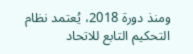ومنذ دورة 2018، يُعتمد نظام التحكيم التابع للاتحاد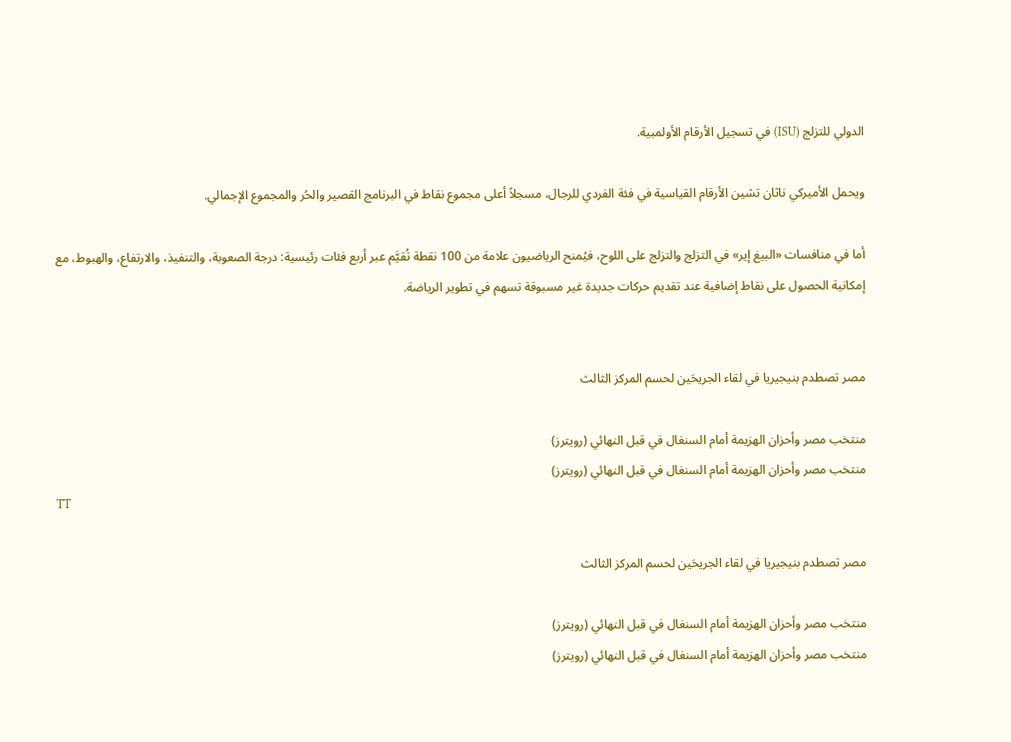الدولي للتزلج (ISU) في تسجيل الأرقام الأولمبية.

ويحمل الأميركي ناثان تشين الأرقام القياسية في فئة الفردي للرجال، مسجلاً أعلى مجموع نقاط في البرنامج القصير والحُر والمجموع الإجمالي.

أما في منافسات «البيغ إير» في التزلج والتزلج على اللوح، فيُمنح الرياضيون علامة من 100 نقطة تُقيَّم عبر أربع فئات رئيسية: درجة الصعوبة، والتنفيذ، والارتفاع، والهبوط، مع إمكانية الحصول على نقاط إضافية عند تقديم حركات جديدة غير مسبوقة تسهم في تطوير الرياضة.


مصر تصطدم بنيجيريا في لقاء الجريحَين لحسم المركز الثالث

منتخب مصر وأحزان الهزيمة أمام السنغال في قبل النهائي (رويترز)
منتخب مصر وأحزان الهزيمة أمام السنغال في قبل النهائي (رويترز)
TT

مصر تصطدم بنيجيريا في لقاء الجريحَين لحسم المركز الثالث

منتخب مصر وأحزان الهزيمة أمام السنغال في قبل النهائي (رويترز)
منتخب مصر وأحزان الهزيمة أمام السنغال في قبل النهائي (رويترز)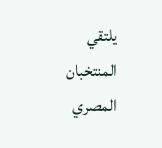يلتقي المنتخبان المصري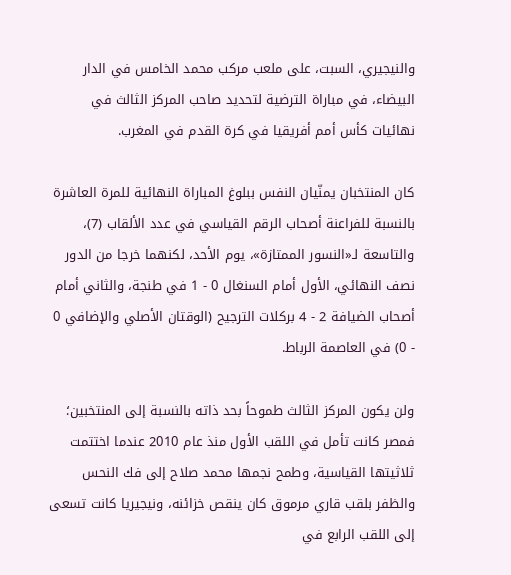والنيجيري، السبت، على ملعب مركب محمد الخامس في الدار البيضاء، في مباراة الترضية لتحديد صاحب المركز الثالث في نهائيات كأس أمم أفريقيا في كرة القدم في المغرب.

كان المنتخبان يمنّيان النفس ببلوغ المباراة النهائية للمرة العاشرة بالنسبة للفراعنة أصحاب الرقم القياسي في عدد الألقاب (7)، والتاسعة لـ«النسور الممتازة»، يوم الأحد، لكنهما خرجا من الدور نصف النهائي، الأول أمام السنغال 0 - 1 في طنجة، والثاني أمام أصحاب الضيافة 2 - 4 بركلات الترجيح (الوقتان الأصلي والإضافي 0 - 0) في العاصمة الرباط.

ولن يكون المركز الثالث طموحاً بحد ذاته بالنسبة إلى المنتخبين؛ فمصر كانت تأمل في اللقب الأول منذ عام 2010 عندما اختتمت ثلاثيتها القياسية، وطمح نجمها محمد صلاح إلى فك النحس والظفر بلقب قاري مرموق كان ينقص خزائنه، ونيجيريا كانت تسعى إلى اللقب الرابع في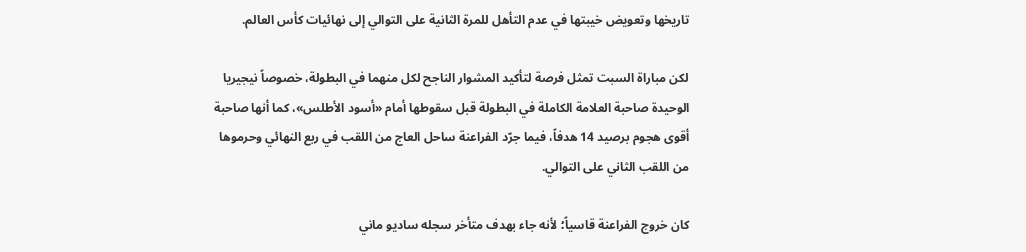تاريخها وتعويض خيبتها في عدم التأهل للمرة الثانية على التوالي إلى نهائيات كأس العالم.

لكن مباراة السبت تمثل فرصة لتأكيد المشوار الناجح لكل منهما في البطولة، خصوصاً نيجيريا الوحيدة صاحبة العلامة الكاملة في البطولة قبل سقوطها أمام «أسود الأطلس»، كما أنها صاحبة أقوى هجوم برصيد 14 هدفاً، فيما جرّد الفراعنة ساحل العاج من اللقب في ربع النهائي وحرموها من اللقب الثاني على التوالي.

كان خروج الفراعنة قاسياً؛ لأنه جاء بهدف متأخر سجله ساديو ماني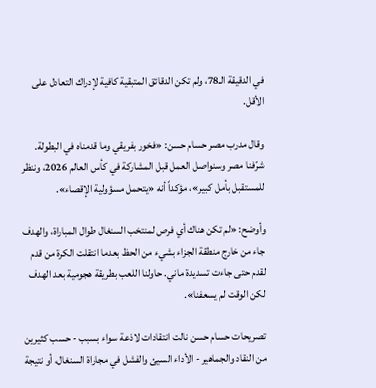في الدقيقة الـ78، ولم تكن الدقائق المتبقية كافية لإدراك التعادل على الأقل.

وقال مدرب مصر حسام حسن: «فخور بفريقي وما قدمناه في البطولة. شرّفنا مصر وسنواصل العمل قبل المشاركة في كأس العالم 2026، وننظر للمستقبل بأمل كبير»، مؤكداً أنه «يتحمل مسؤولية الإقصاء».

وأوضح: «لم تكن هناك أي فرص لمنتخب السنغال طوال المباراة، والهدف جاء من خارج منطقة الجزاء بشيء من الحظ بعدما انتقلت الكرة من قدم لقدم حتى جاءت تسديدة ماني. حاولنا اللعب بطريقة هجومية بعد الهدف لكن الوقت لم يسعفنا».

تصريحات حسام حسن نالت انتقادات لاذعة سواء بسبب - حسب كثيرين من النقاد والجماهير - الأداء السيئ والفشل في مجاراة السنغال، أو نتيجة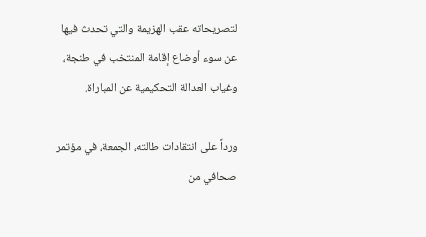لتصريحاته عقب الهزيمة والتي تحدث فيها عن سوء أوضاع إقامة المنتخب في طنجة، وغياب العدالة التحكيمية عن المباراة.

ورداً على انتقادات طالته، الجمعة، في مؤتمر صحافي من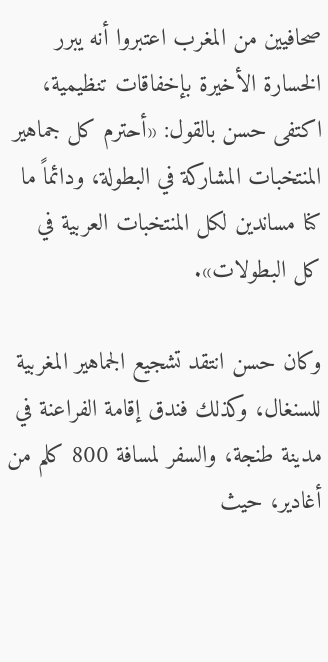صحافيين من المغرب اعتبروا أنه يبرر الخسارة الأخيرة بإخفاقات تنظيمية، اكتفى حسن بالقول: «أحترم كل جماهير المنتخبات المشاركة في البطولة، ودائماً ما كنا مساندين لكل المنتخبات العربية في كل البطولات».

وكان حسن انتقد تشجيع الجماهير المغربية للسنغال، وكذلك فندق إقامة الفراعنة في مدينة طنجة، والسفر لمسافة 800 كلم من أغادير، حيث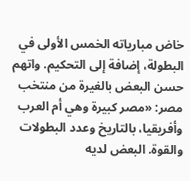خاض مبارياته الخمس الأولى في البطولة، إضافة إلى التحكيم. واتهم حسن البعض بالغيرة من منتخب مصر: «مصر كبيرة وهي أم العرب وأفريقيا، بالتاريخ وعدد البطولات والقوة. البعض لديه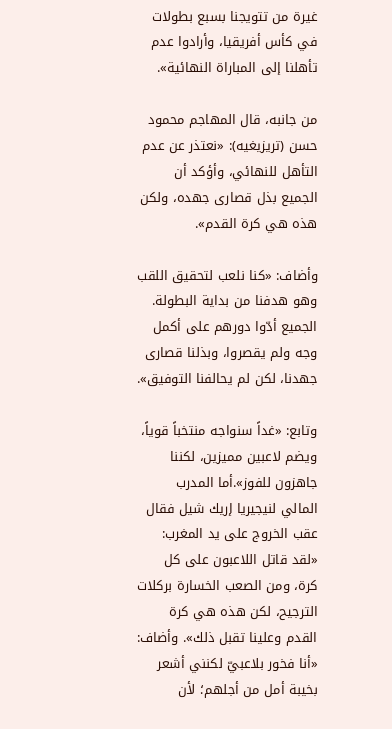غيرة من تتويجنا بسبع بطولات في كأس أفريقيا، وأرادوا عدم تأهلنا إلى المباراة النهائية».

من جانبه، قال المهاجم محمود حسن (تريزيغيه): «نعتذر عن عدم التأهل للنهائي، وأؤكد أن الجميع بذل قصارى جهده، ولكن هذه هي كرة القدم».

وأضاف: «كنا نلعب لتحقيق اللقب وهو هدفنا من بداية البطولة. الجميع أدّوا دورهم على أكمل وجه ولم يقصروا، وبذلنا قصارى جهدنا، لكن لم يحالفنا التوفيق».

وتابع: «غداً سنواجه منتخباً قوياً، ويضم لاعبين مميزين، لكننا جاهزون للفوز».أما المدرب المالي لنيجيريا إريك شيل فقال عقب الخروج على يد المغرب: «لقد قاتل اللاعبون على كل كرة، ومن الصعب الخسارة بركلات الترجيح، لكن هذه هي كرة القدم وعلينا تقبل ذلك». وأضاف: «أنا فخور بلاعبيّ لكنني أشعر بخيبة أمل من أجلهم؛ لأن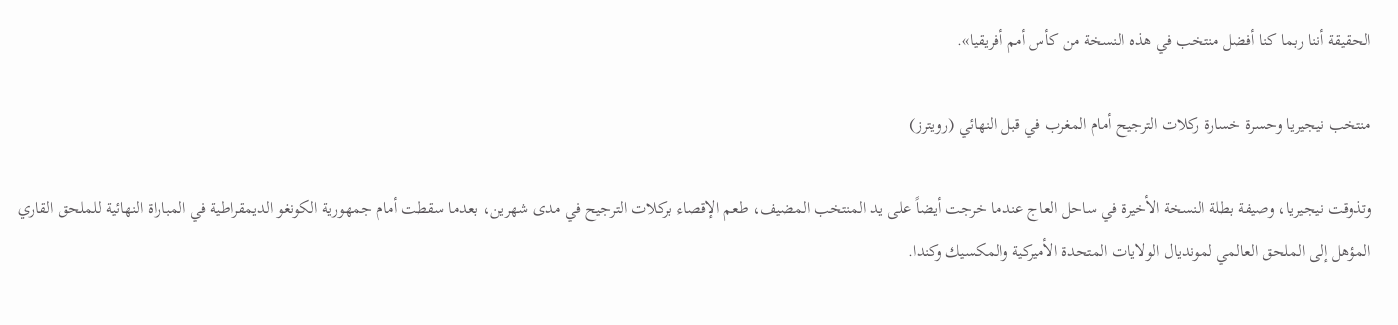الحقيقة أننا ربما كنا أفضل منتخب في هذه النسخة من كأس أمم أفريقيا».

منتخب نيجيريا وحسرة خسارة ركلات الترجيح أمام المغرب في قبل النهائي (رويترز)

وتذوقت نيجيريا، وصيفة بطلة النسخة الأخيرة في ساحل العاج عندما خرجت أيضاً على يد المنتخب المضيف، طعم الإقصاء بركلات الترجيح في مدى شهرين، بعدما سقطت أمام جمهورية الكونغو الديمقراطية في المباراة النهائية للملحق القاري المؤهل إلى الملحق العالمي لمونديال الولايات المتحدة الأميركية والمكسيك وكندا.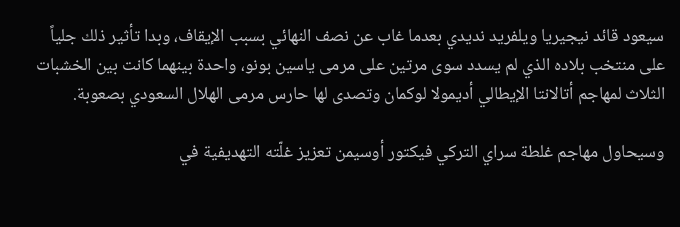سيعود قائد نيجيريا ويلفريد نديدي بعدما غاب عن نصف النهائي بسبب الإيقاف، وبدا تأثير ذلك جلياً على منتخب بلاده الذي لم يسدد سوى مرتين على مرمى ياسين بونو، واحدة بينهما كانت بين الخشبات الثلاث لمهاجم أتالانتا الإيطالي أديمولا لوكمان وتصدى لها حارس مرمى الهلال السعودي بصعوبة.

وسيحاول مهاجم غلطة سراي التركي فيكتور أوسيمن تعزيز غلّته التهديفية في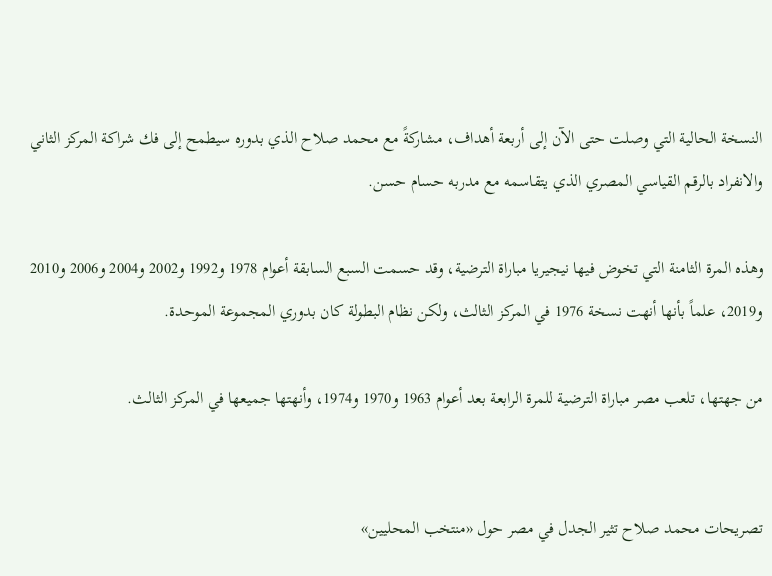النسخة الحالية التي وصلت حتى الآن إلى أربعة أهداف، مشاركةً مع محمد صلاح الذي بدوره سيطمح إلى فك شراكة المركز الثاني والانفراد بالرقم القياسي المصري الذي يتقاسمه مع مدربه حسام حسن.

وهذه المرة الثامنة التي تخوض فيها نيجيريا مباراة الترضية، وقد حسمت السبع السابقة أعوام 1978 و1992 و2002 و2004 و2006 و2010 و2019، علماً بأنها أنهت نسخة 1976 في المركز الثالث، ولكن نظام البطولة كان بدوري المجموعة الموحدة.

من جهتها، تلعب مصر مباراة الترضية للمرة الرابعة بعد أعوام 1963 و1970 و1974، وأنهتها جميعها في المركز الثالث.


تصريحات محمد صلاح تثير الجدل في مصر حول «منتخب المحليين»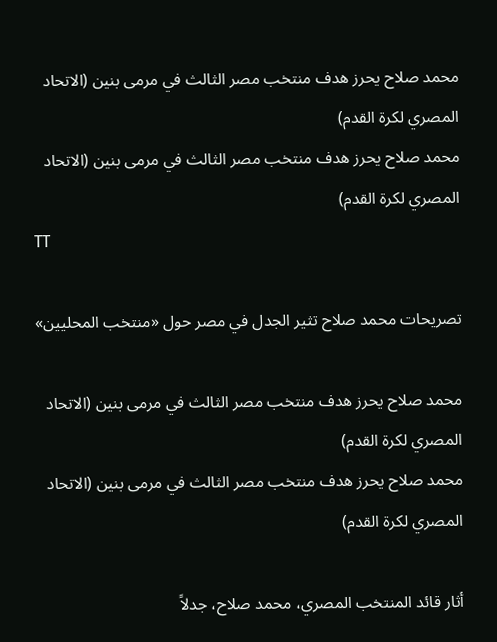محمد صلاح يحرز هدف منتخب مصر الثالث في مرمى بنين (الاتحاد المصري لكرة القدم)
محمد صلاح يحرز هدف منتخب مصر الثالث في مرمى بنين (الاتحاد المصري لكرة القدم)
TT

تصريحات محمد صلاح تثير الجدل في مصر حول «منتخب المحليين»

محمد صلاح يحرز هدف منتخب مصر الثالث في مرمى بنين (الاتحاد المصري لكرة القدم)
محمد صلاح يحرز هدف منتخب مصر الثالث في مرمى بنين (الاتحاد المصري لكرة القدم)

أثار قائد المنتخب المصري، محمد صلاح، جدلاً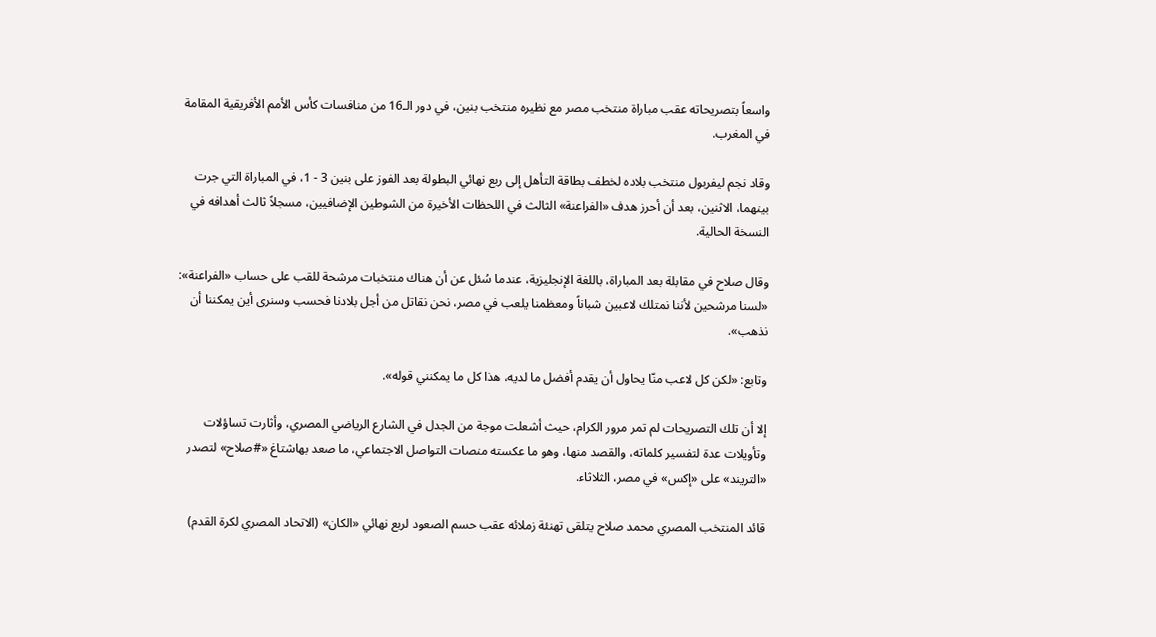واسعاً بتصريحاته عقب مباراة منتخب مصر مع نظيره منتخب بنين، في دور الـ16 من منافسات كأس الأمم الأفريقية المقامة في المغرب.

وقاد نجم ليفربول منتخب بلاده لخطف بطاقة التأهل إلى ربع نهائي البطولة بعد الفوز على بنين 3 - 1، في المباراة التي جرت بينهما، الاثنين، بعد أن أحرز هدف «الفراعنة» الثالث في اللحظات الأخيرة من الشوطين الإضافيين، مسجلاً ثالث أهدافه في النسخة الحالية.

وقال صلاح في مقابلة بعد المباراة، باللغة الإنجليزية، عندما سُئل عن أن هناك منتخبات مرشحة للقب على حساب «الفراعنة»: «لسنا مرشحين لأننا نمتلك لاعبين شباناً ومعظمنا يلعب في مصر، نحن نقاتل من أجل بلادنا فحسب وسنرى أين يمكننا أن نذهب».

وتابع: «لكن كل لاعب منّا يحاول أن يقدم أفضل ما لديه، هذا كل ما يمكنني قوله».

إلا أن تلك التصريحات لم تمر مرور الكرام، حيث أشعلت موجة من الجدل في الشارع الرياضي المصري، وأثارت تساؤلات وتأويلات عدة لتفسير كلماته، والقصد منها، وهو ما عكسته منصات التواصل الاجتماعي، ما صعد بهاشتاغ «#صلاح» لتصدر «التريند» على «إكس» في مصر، الثلاثاء.

قائد المنتخب المصري محمد صلاح يتلقى تهنئة زملائه عقب حسم الصعود لربع نهائي «الكان» (الاتحاد المصري لكرة القدم)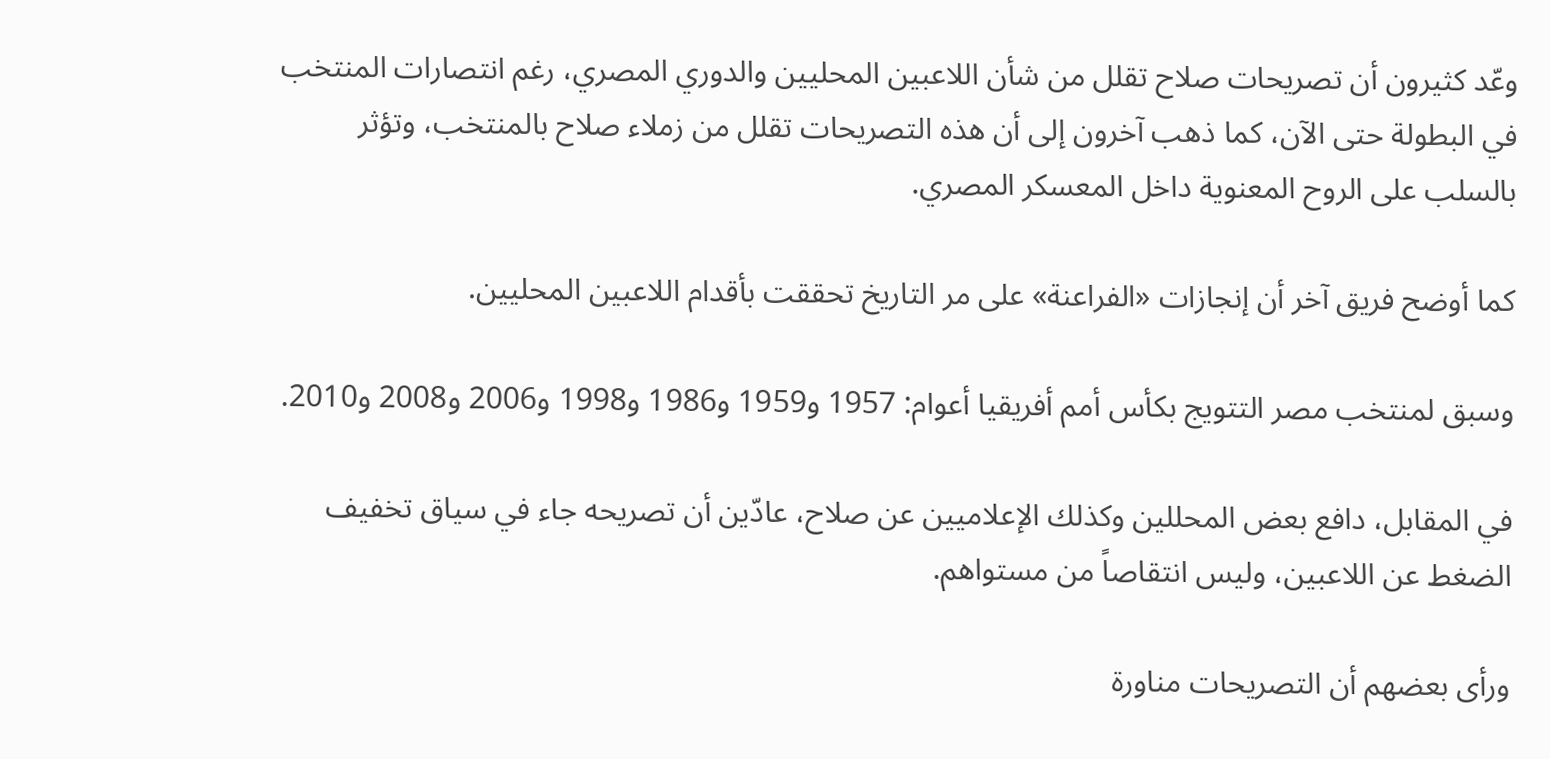وعّد كثيرون أن تصريحات صلاح تقلل من شأن اللاعبين المحليين والدوري المصري، رغم انتصارات المنتخب في البطولة حتى الآن، كما ذهب آخرون إلى أن هذه التصريحات تقلل من زملاء صلاح بالمنتخب، وتؤثر بالسلب على الروح المعنوية داخل المعسكر المصري.

كما أوضح فريق آخر أن إنجازات «الفراعنة» على مر التاريخ تحققت بأقدام اللاعبين المحليين.

وسبق لمنتخب مصر التتويج بكأس أمم أفريقيا أعوام: 1957 و1959 و1986 و1998 و2006 و2008 و2010.

في المقابل، دافع بعض المحللين وكذلك الإعلاميين عن صلاح، عادّين أن تصريحه جاء في سياق تخفيف الضغط عن اللاعبين، وليس انتقاصاً من مستواهم.

ورأى بعضهم أن التصريحات مناورة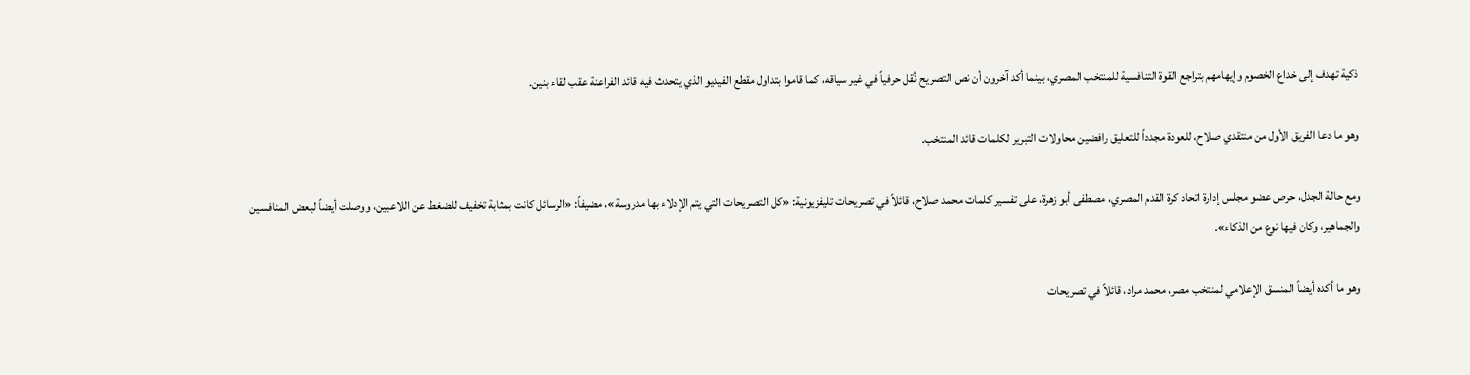ذكية تهدف إلى خداع الخصوم وإيهامهم بتراجع القوة التنافسية للمنتخب المصري، بينما أكد آخرون أن نص التصريح نُقل حرفياً في غير سياقه، كما قاموا بتداول مقطع الفيديو الذي يتحدث فيه قائد الفراعنة عقب لقاء بنين.

وهو ما دعا الفريق الأول من منتقدي صلاح، للعودة مجدداً للتعليق رافضين محاولات التبرير لكلمات قائد المنتخب.

ومع حالة الجدل، حرص عضو مجلس إدارة اتحاد كرة القدم المصري، مصطفى أبو زهرة، على تفسير كلمات محمد صلاح، قائلاً في تصريحات تليفزيونية: «كل التصريحات التي يتم الإدلاء بها مدروسة»، مضيفاً: «الرسائل كانت بمثابة تخفيف للضغط عن اللاعبين، ووصلت أيضاً لبعض المنافسين والجماهير، وكان فيها نوع من الذكاء».

وهو ما أكده أيضاً المنسق الإعلامي لمنتخب مصر، محمد مراد، قائلاً في تصريحات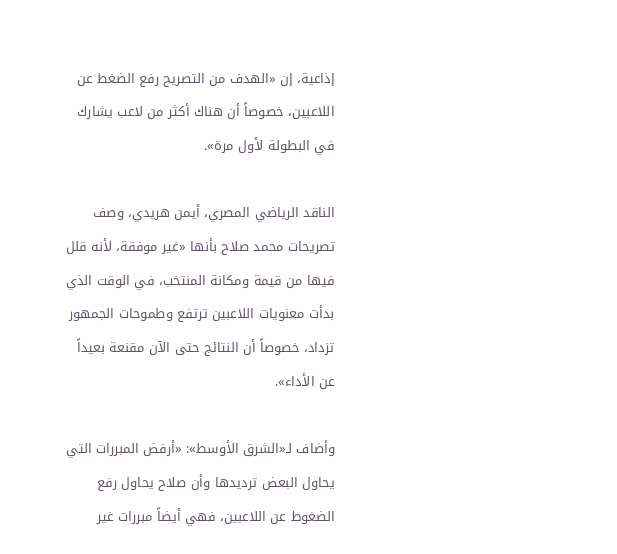إذاعية، إن «الهدف من التصريح رفع الضغط عن اللاعبين، خصوصاً أن هناك أكثر من لاعب يشارك في البطولة لأول مرة».

الناقد الرياضي المصري، أيمن هريدي، وصف تصريحات محمد صلاح بأنها «غير موفقة، لأنه قلل فيها من قيمة ومكانة المنتخب، في الوقت الذي بدأت معنويات اللاعبين ترتفع وطموحات الجمهور تزداد، خصوصاً أن النتائج حتى الآن مقنعة بعيداً عن الأداء».

وأضاف لـ«الشرق الأوسط»: «أرفض المبررات التي يحاول البعض ترديدها وأن صلاح يحاول رفع الضغوط عن اللاعبين، فهي أيضاً مبررات غير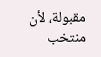مقبولة، لأن منتخب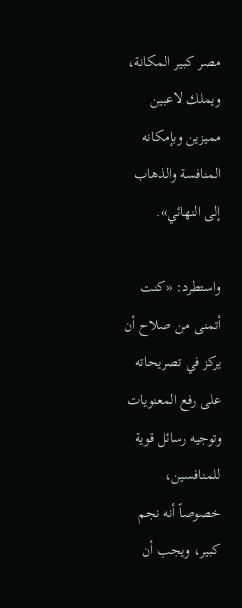مصر كبير المكانة، ويملك لاعبين مميزين وبإمكانه المنافسة والذهاب إلى النهائي».

واستطرد: «كنت أتمنى من صلاح أن يركز في تصريحاته على رفع المعنويات وتوجيه رسائل قوية للمنافسين، خصوصاً أنه نجم كبير، ويجب أن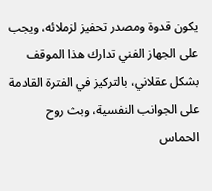يكون قدوة ومصدر تحفيز لزملائه، ويجب على الجهاز الفني تدارك هذا الموقف بشكل عقلاني، بالتركيز في الفترة القادمة على الجوانب النفسية، وبث روح الحماس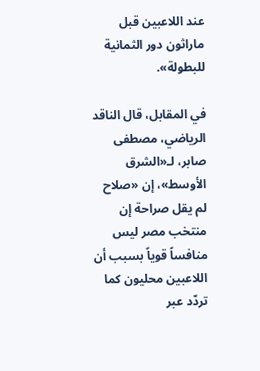عند اللاعبين قبل ماراثون دور الثمانية للبطولة».

في المقابل، قال الناقد الرياضي، مصطفى صابر، لـ«الشرق الأوسط»، إن «صلاح لم يقل صراحة إن منتخب مصر ليس منافساً قوياً بسبب أن اللاعبين محليون كما تردّد عبر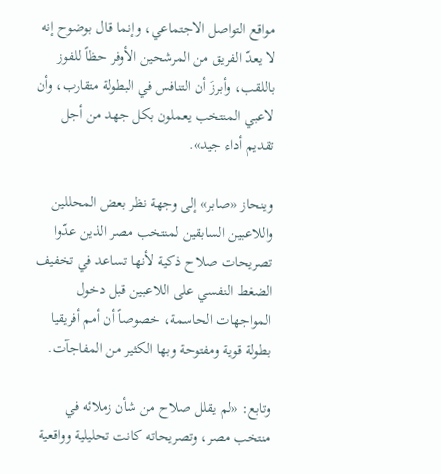مواقع التواصل الاجتماعي، وإنما قال بوضوح إنه لا يعدّ الفريق من المرشحين الأوفر حظاً للفوز باللقب، وأبرزَ أن التنافس في البطولة متقارب، وأن لاعبي المنتخب يعملون بكل جهد من أجل تقديم أداء جيد».

وينحاز «صابر» إلى وجهة نظر بعض المحللين واللاعبين السابقين لمنتخب مصر الذين عدّوا تصريحات صلاح ذكية لأنها تساعد في تخفيف الضغط النفسي على اللاعبين قبل دخول المواجهات الحاسمة، خصوصاً أن أمم أفريقيا بطولة قوية ومفتوحة وبها الكثير من المفاجآت.

وتابع: «لم يقلل صلاح من شأن زملائه في منتخب مصر، وتصريحاته كانت تحليلية وواقعية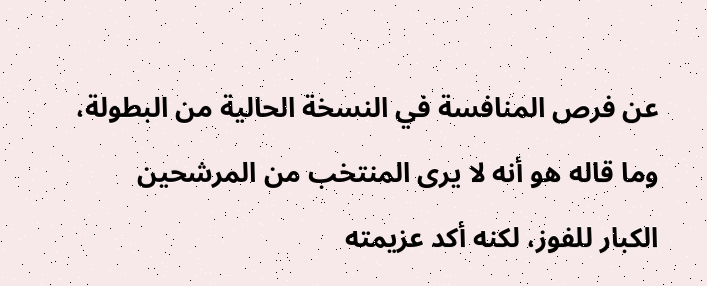عن فرص المنافسة في النسخة الحالية من البطولة، وما قاله هو أنه لا يرى المنتخب من المرشحين الكبار للفوز، لكنه أكد عزيمته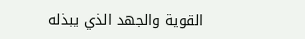القوية والجهد الذي يبذله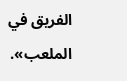الفريق في الملعب».